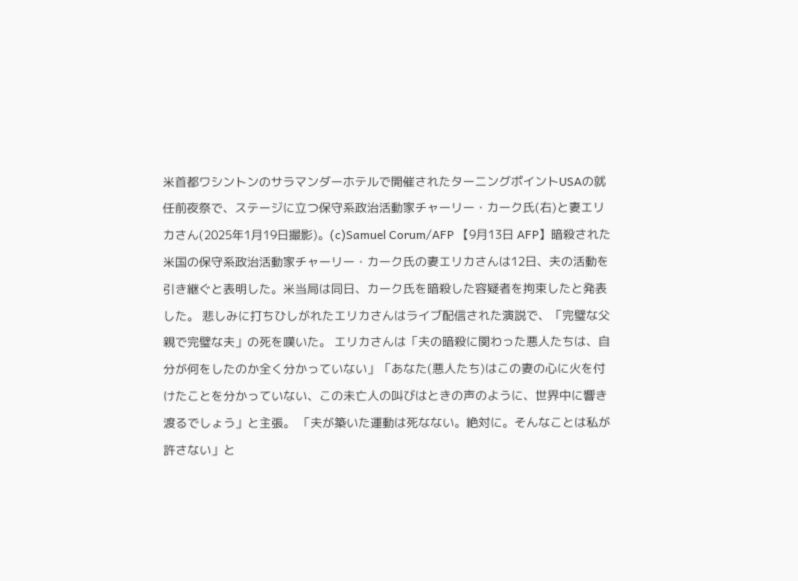米首都ワシントンのサラマンダーホテルで開催されたターニングポイントUSAの就任前夜祭で、ステージに立つ保守系政治活動家チャーリー・カーク氏(右)と妻エリカさん(2025年1月19日撮影)。(c)Samuel Corum/AFP 【9月13日 AFP】暗殺された米国の保守系政治活動家チャーリー・カーク氏の妻エリカさんは12日、夫の活動を引き継ぐと表明した。米当局は同日、カーク氏を暗殺した容疑者を拘束したと発表した。 悲しみに打ちひしがれたエリカさんはライブ配信された演説で、「完璧な父親で完璧な夫」の死を嘆いた。 エリカさんは「夫の暗殺に関わった悪人たちは、自分が何をしたのか全く分かっていない」「あなた(悪人たち)はこの妻の心に火を付けたことを分かっていない、この未亡人の叫びはときの声のように、世界中に響き渡るでしょう」と主張。 「夫が築いた運動は死なない。絶対に。そんなことは私が許さない」と